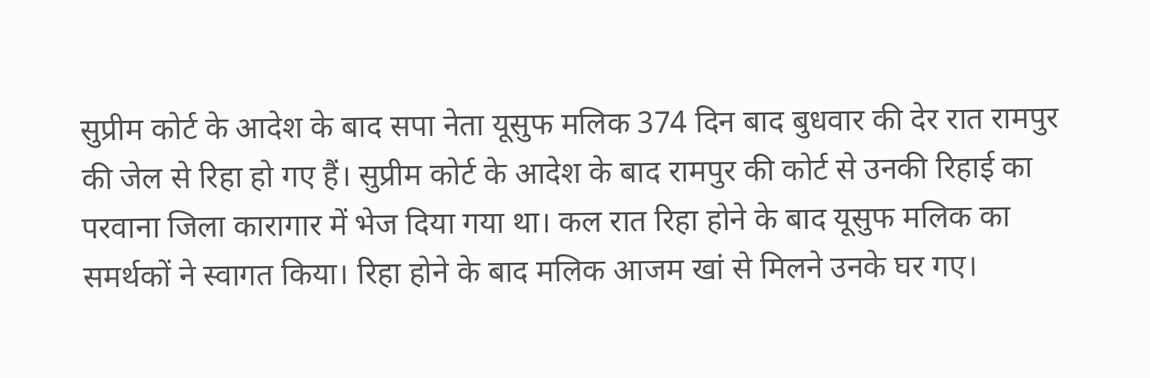सुप्रीम कोर्ट के आदेश के बाद सपा नेता यूसुफ मलिक 374 दिन बाद बुधवार की देर रात रामपुर की जेल से रिहा हो गए हैं। सुप्रीम कोर्ट के आदेश के बाद रामपुर की कोर्ट से उनकी रिहाई का परवाना जिला कारागार में भेज दिया गया था। कल रात रिहा होने के बाद यूसुफ मलिक का समर्थकों ने स्वागत किया। रिहा होने के बाद मलिक आजम खां से मिलने उनके घर गए।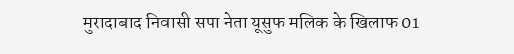मुरादाबाद निवासी सपा नेता यूसुफ मलिक के खिलाफ 01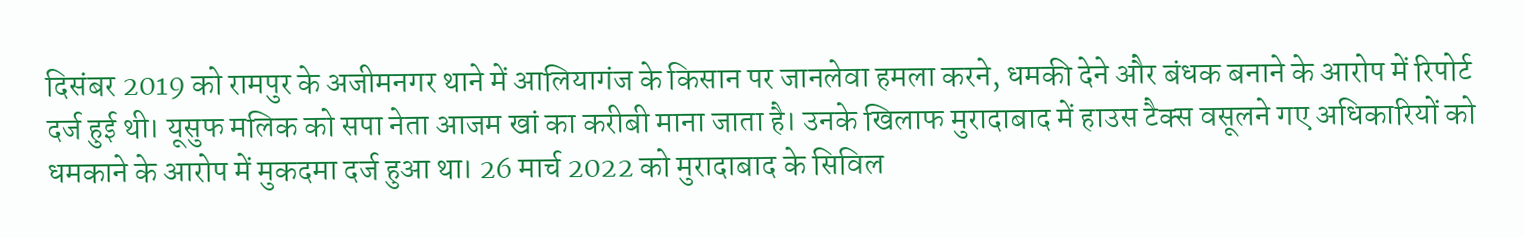दिसंबर 2019 को रामपुर के अजीमनगर थाने में आलियागंज के किसान पर जानलेवा हमला करने, धमकी देने और बंधक बनाने के आरोप में रिपोर्ट दर्ज हुई थी। यूसुफ मलिक को सपा नेता आजम खां का करीबी माना जाता है। उनके खिलाफ मुरादाबाद में हाउस टैक्स वसूलने गए अधिकारियों को धमकाने के आरोप में मुकदमा दर्ज हुआ था। 26 मार्च 2022 को मुरादाबाद के सिविल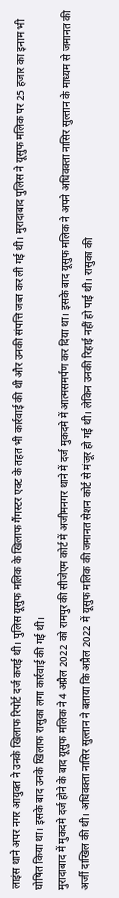लाइंस थाने अपर नगर आयुक्त ने उनके खिलाफ रिपोर्ट दर्ज कराई थी। पुलिस यूसुफ मलिक के खिलाफ गैंगस्टर एक्ट के तहत भी कार्रवाई की थी और उनकी संपत्ति जब्त कर ली गई थी। मुरादाबाद पुलिस ने यूसुफ मलिक पर 25 हजार का इनाम भी घोषित किया था। इसके बाद उनके खिलाफ रासुका लगा कार्रवाई की गई थी।
मुरादाबाद में मुकदमे दर्ज होने के बाद यूसुफ मलिक ने 4 अप्रैल 2022 को रामपुर की सीजेएम कोर्ट में अजीमनगर थाने में दर्ज मुकदमे में आत्मसमर्पण कर दिया था। इसके बाद यूसुफ मलिक ने अपने अधिवक्ता नासिर सुल्तान के माध्यम से जमानत की अर्जी दाखिल की थी। अधिवक्ता नासिर सुल्तान ने बताया कि अप्रैल 2022 में यूसुफ मलिक की जमानत सेशन कोर्ट से मंजूर हो गई थी। लेकिन उनकी रिहाई नहीं हो पाई थी। रासुका की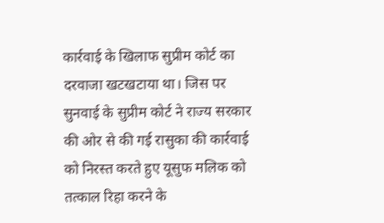कार्रवाई के खिलाफ सुप्रीम कोर्ट का दरवाजा खटखटाया था। जिस पर सुनवाई के सुप्रीम कोर्ट ने राज्य सरकार की ओर से की गई रासुका की कार्रवाई को निरस्त करते हुए यूसुफ मलिक को तत्काल रिहा करने के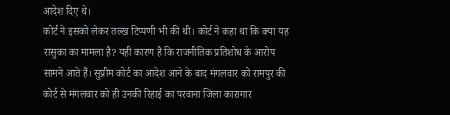आदेश दिए थे।
कोर्ट ने इसको लेकर तल्ख टिप्पणी भी की थी। कोर्ट ने कहा था कि क्या यह रासुका का मामला है? यही कारण है कि राजनीतिक प्रतिशोध के आरोप सामने आते हैं। सुप्रीम कोर्ट का आदेश आने के बाद मंगलवार को रामपुर की कोर्ट से मंगलवार को ही उनकी रिहाई का परवाना जिला कारागार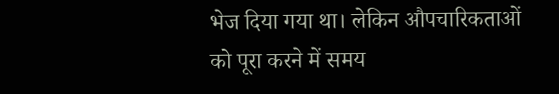भेज दिया गया था। लेकिन औपचारिकताओं को पूरा करने में समय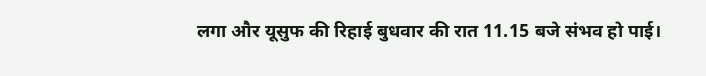लगा और यूसुफ की रिहाई बुधवार की रात 11.15 बजे संभव हो पाई।